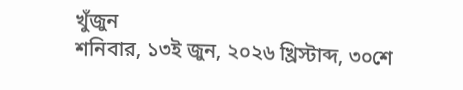খুঁজুন
শনিবার, ১৩ই জুন, ২০২৬ খ্রিস্টাব্দ, ৩০শে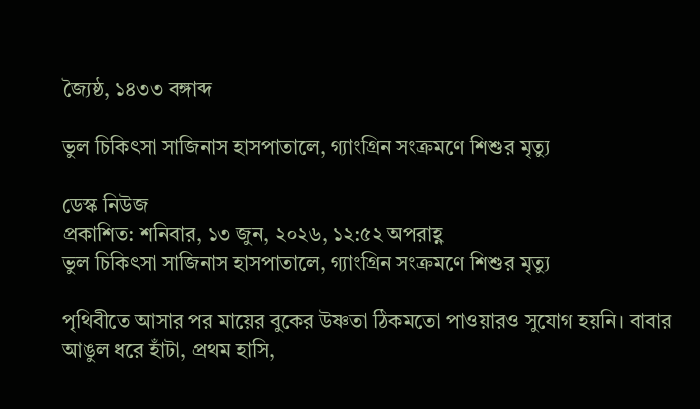জ্যৈষ্ঠ, ১৪৩৩ বঙ্গাব্দ

ভুল চিকিৎসা সাজিনাস হাসপাতালে, গ্যাংগ্রিন সংক্রমণে শিশুর মৃত্যু

ডেস্ক নিউজ
প্রকাশিত: শনিবার, ১৩ জুন, ২০২৬, ১২:৫২ অপরাহ্ণ
ভুল চিকিৎসা সাজিনাস হাসপাতালে, গ্যাংগ্রিন সংক্রমণে শিশুর মৃত্যু

পৃথিবীতে আসার পর মায়ের বুকের উষ্ণতা ঠিকমতো পাওয়ারও সুযোগ হয়নি। বাবার আঙুল ধরে হাঁটা, প্রথম হাসি,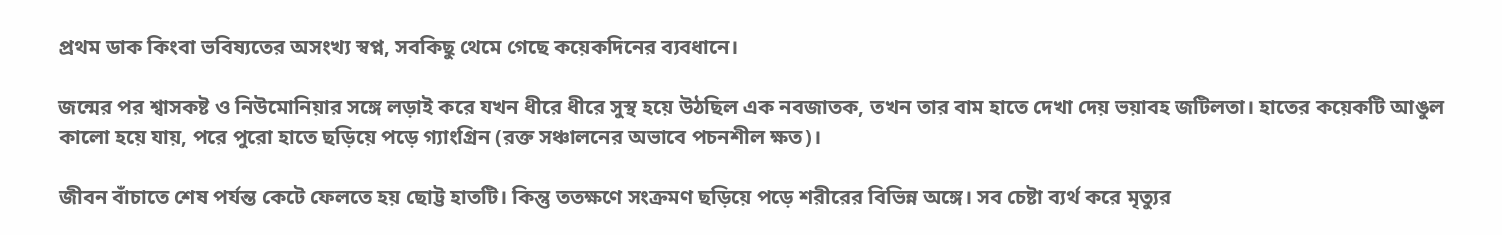প্রথম ডাক কিংবা ভবিষ্যতের অসংখ্য স্বপ্ন, সবকিছু থেমে গেছে কয়েকদিনের ব্যবধানে।

জন্মের পর শ্বাসকষ্ট ও নিউমোনিয়ার সঙ্গে লড়াই করে যখন ধীরে ধীরে সুস্থ হয়ে উঠছিল এক নবজাতক, তখন তার বাম হাতে দেখা দেয় ভয়াবহ জটিলতা। হাতের কয়েকটি আঙুল কালো হয়ে যায়, পরে পুরো হাতে ছড়িয়ে পড়ে গ্যাংগ্রিন (রক্ত সঞ্চালনের অভাবে পচনশীল ক্ষত)।

জীবন বাঁচাতে শেষ পর্যন্ত কেটে ফেলতে হয় ছোট্ট হাতটি। কিন্তু ততক্ষণে সংক্রমণ ছড়িয়ে পড়ে শরীরের বিভিন্ন অঙ্গে। সব চেষ্টা ব্যর্থ করে মৃত্যুর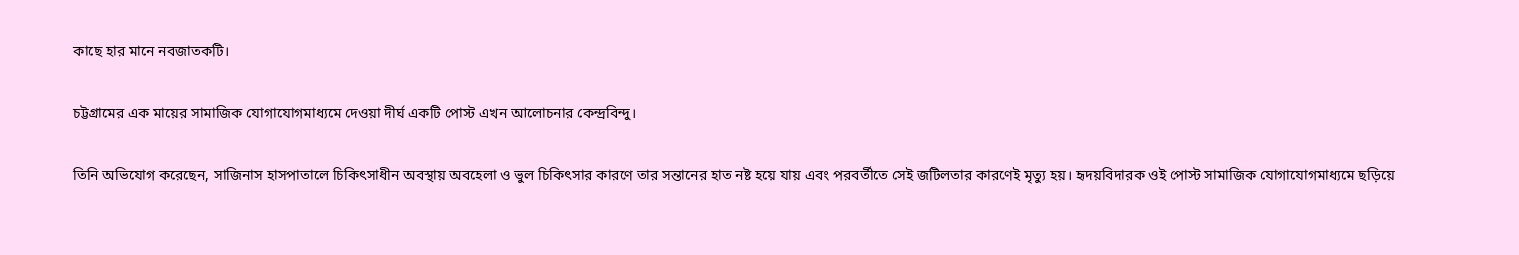কাছে হার মানে নবজাতকটি।

চট্টগ্রামের এক মায়ের সামাজিক যোগাযোগমাধ্যমে দেওয়া দীর্ঘ একটি পোস্ট এখন আলোচনার কেন্দ্রবিন্দু।

তিনি অভিযোগ করেছেন, সাজিনাস হাসপাতালে চিকিৎসাধীন অবস্থায় অবহেলা ও ভুল চিকিৎসার কারণে তার সন্তানের হাত নষ্ট হয়ে যায় এবং পরবর্তীতে সেই জটিলতার কারণেই মৃত্যু হয়। হৃদয়বিদারক ওই পোস্ট সামাজিক যোগাযোগমাধ্যমে ছড়িয়ে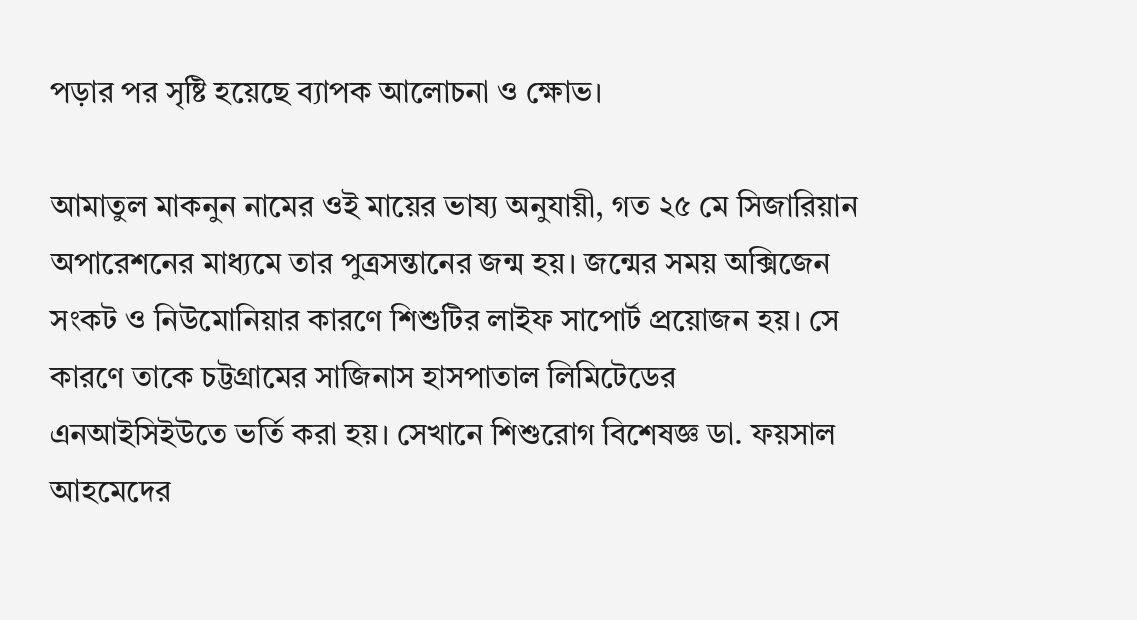পড়ার পর সৃষ্টি হয়েছে ব্যাপক আলোচনা ও ক্ষোভ।

আমাতুল মাকনুন নামের ওই মায়ের ভাষ্য অনুযায়ী, গত ২৫ মে সিজারিয়ান অপারেশনের মাধ্যমে তার পুত্রসন্তানের জন্ম হয়। জন্মের সময় অক্সিজেন সংকট ও নিউমোনিয়ার কারণে শিশুটির লাইফ সাপোর্ট প্রয়োজন হয়। সে কারণে তাকে চট্টগ্রামের সাজিনাস হাসপাতাল লিমিটেডের এনআইসিইউতে ভর্তি করা হয়। সেখানে শিশুরোগ বিশেষজ্ঞ ডা. ফয়সাল আহমেদের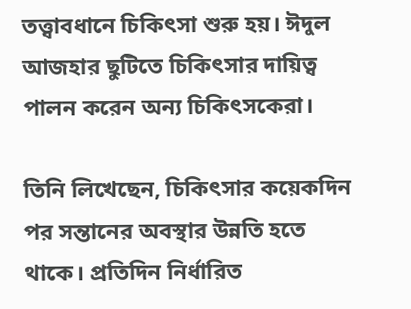তত্ত্বাবধানে চিকিৎসা শুরু হয়। ঈদুল আজহার ছুটিতে চিকিৎসার দায়িত্ব পালন করেন অন্য চিকিৎসকেরা।

তিনি লিখেছেন, চিকিৎসার কয়েকদিন পর সন্তানের অবস্থার উন্নতি হতে থাকে। প্রতিদিন নির্ধারিত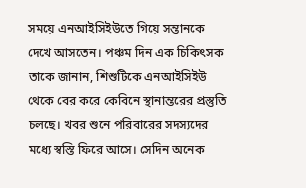সময়ে এনআইসিইউতে গিয়ে সন্তানকে দেখে আসতেন। পঞ্চম দিন এক চিকিৎসক তাকে জানান, শিশুটিকে এনআইসিইউ থেকে বের করে কেবিনে স্থানান্তরের প্রস্তুতি চলছে। খবর শুনে পরিবারের সদস্যদের মধ্যে স্বস্তি ফিরে আসে। সেদিন অনেক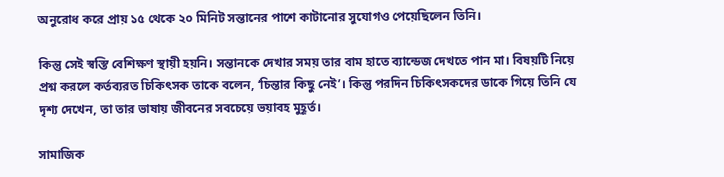অনুরোধ করে প্রায় ১৫ থেকে ২০ মিনিট সন্তানের পাশে কাটানোর সুযোগও পেয়েছিলেন তিনি।

কিন্তু সেই স্বস্তি বেশিক্ষণ স্থায়ী হয়নি। সন্তানকে দেখার সময় তার বাম হাতে ব্যান্ডেজ দেখতে পান মা। বিষয়টি নিয়ে প্রশ্ন করলে কর্তব্যরত চিকিৎসক তাকে বলেন, ‘চিন্তার কিছু নেই’। কিন্তু পরদিন চিকিৎসকদের ডাকে গিয়ে তিনি যে দৃশ্য দেখেন, তা তার ভাষায় জীবনের সবচেয়ে ভয়াবহ মুহূর্ত।

সামাজিক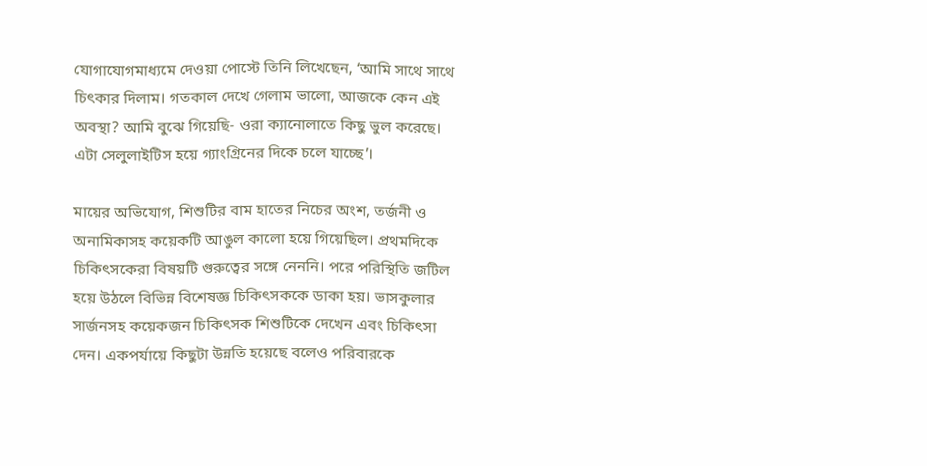যোগাযোগমাধ্যমে দেওয়া পোস্টে তিনি লিখেছেন, ‘আমি সাথে সাথে চিৎকার দিলাম। গতকাল দেখে গেলাম ভালো, আজকে কেন এই অবস্থা? আমি বুঝে গিয়েছি- ওরা ক্যানোলাতে কিছু ভুল করেছে। এটা সেলুলাইটিস হয়ে গ্যাংগ্রিনের দিকে চলে যাচ্ছে’।

মায়ের অভিযোগ, শিশুটির বাম হাতের নিচের অংশ, তর্জনী ও অনামিকাসহ কয়েকটি আঙুল কালো হয়ে গিয়েছিল। প্রথমদিকে চিকিৎসকেরা বিষয়টি গুরুত্বের সঙ্গে নেননি। পরে পরিস্থিতি জটিল হয়ে উঠলে বিভিন্ন বিশেষজ্ঞ চিকিৎসককে ডাকা হয়। ভাসকুলার সার্জনসহ কয়েকজন চিকিৎসক শিশুটিকে দেখেন এবং চিকিৎসা দেন। একপর্যায়ে কিছুটা উন্নতি হয়েছে বলেও পরিবারকে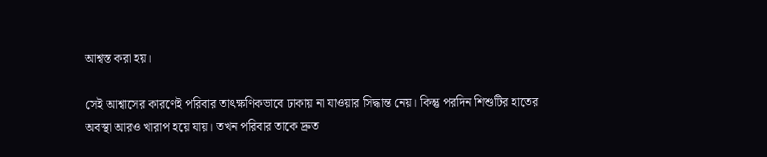আশ্বস্ত করা হয়।

সেই আশ্বাসের কারণেই পরিবার তাৎক্ষণিকভাবে ঢাকায় না যাওয়ার সিদ্ধান্ত নেয়। কিন্তু পরদিন শিশুটির হাতের অবস্থা আরও খারাপ হয়ে যায়। তখন পরিবার তাকে দ্রুত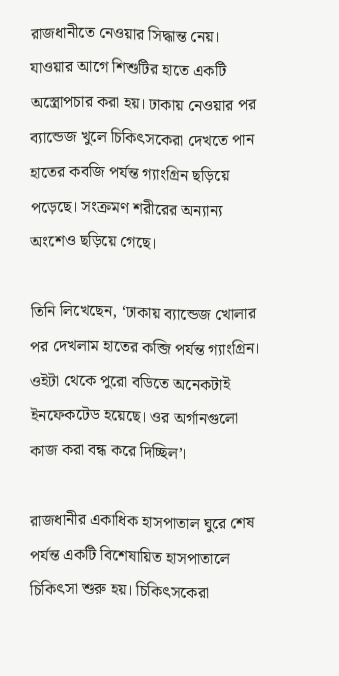রাজধানীতে নেওয়ার সিদ্ধান্ত নেয়। যাওয়ার আগে শিশুটির হাতে একটি অস্ত্রোপচার করা হয়। ঢাকায় নেওয়ার পর ব্যান্ডেজ খুলে চিকিৎসকেরা দেখতে পান হাতের কবজি পর্যন্ত গ্যাংগ্রিন ছড়িয়ে পড়েছে। সংক্রমণ শরীরের অন্যান্য অংশেও ছড়িয়ে গেছে।

তিনি লিখেছেন, ‘ঢাকায় ব্যান্ডেজ খোলার পর দেখলাম হাতের কব্জি পর্যন্ত গ্যাংগ্রিন। ওইটা থেকে পুরো বডিতে অনেকটাই ইনফেকটেড হয়েছে। ওর অর্গানগুলো কাজ করা বন্ধ করে দিচ্ছিল’।

রাজধানীর একাধিক হাসপাতাল ঘুরে শেষ পর্যন্ত একটি বিশেষায়িত হাসপাতালে চিকিৎসা শুরু হয়। চিকিৎসকেরা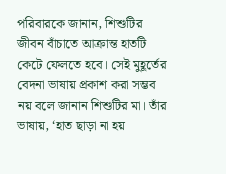পরিবারকে জানান, শিশুটির জীবন বাঁচাতে আক্রান্ত হাতটি কেটে ফেলতে হবে। সেই মুহূর্তের বেদনা ভাষায় প্রকাশ করা সম্ভব নয় বলে জানান শিশুটির মা। তাঁর ভাষায়, ‘হাত ছাড়া না হয়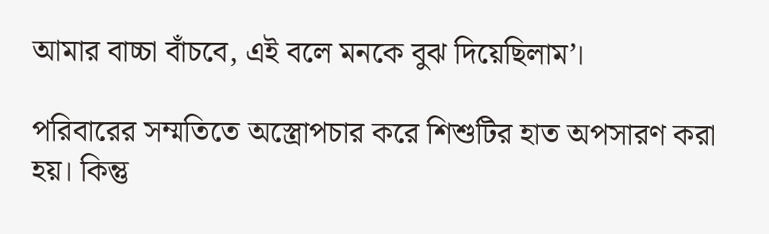আমার বাচ্চা বাঁচবে, এই বলে মনকে বুঝ দিয়েছিলাম’।

পরিবারের সম্মতিতে অস্ত্রোপচার করে শিশুটির হাত অপসারণ করা হয়। কিন্তু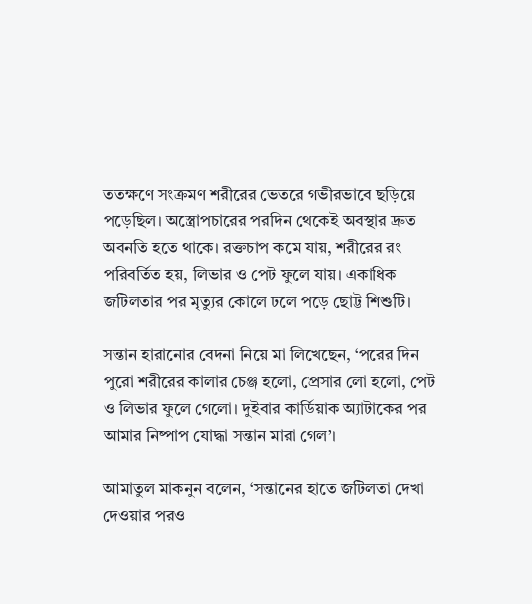ততক্ষণে সংক্রমণ শরীরের ভেতরে গভীরভাবে ছড়িয়ে পড়েছিল। অস্ত্রোপচারের পরদিন থেকেই অবস্থার দ্রুত অবনতি হতে থাকে। রক্তচাপ কমে যায়, শরীরের রং পরিবর্তিত হয়, লিভার ও পেট ফুলে যায়। একাধিক জটিলতার পর মৃত্যুর কোলে ঢলে পড়ে ছোট্ট শিশুটি।

সন্তান হারানোর বেদনা নিয়ে মা লিখেছেন, ‘পরের দিন পুরো শরীরের কালার চেঞ্জ হলো, প্রেসার লো হলো, পেট ও লিভার ফুলে গেলো। দুইবার কার্ডিয়াক অ্যাটাকের পর আমার নিষ্পাপ যোদ্ধা সন্তান মারা গেল’।

আমাতুল মাকনুন বলেন, ‘সন্তানের হাতে জটিলতা দেখা দেওয়ার পরও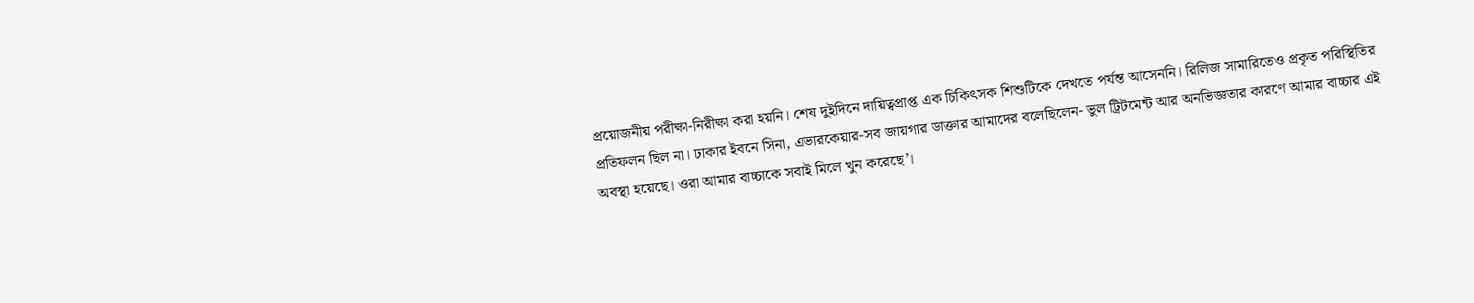প্রয়োজনীয় পরীক্ষা-নিরীক্ষা করা হয়নি। শেষ দুইদিনে দায়িত্বপ্রাপ্ত এক চিকিৎসক শিশুটিকে দেখতে পর্যন্ত আসেননি। রিলিজ সামারিতেও প্রকৃত পরিস্থিতির প্রতিফলন ছিল না। ঢাকার ইবনে সিনা, এভারকেয়ার-সব জায়গার ডাক্তার আমাদের বলেছিলেন- ভুল ট্রিটমেন্ট আর অনভিজ্ঞতার কারণে আমার বাচ্চার এই অবস্থা হয়েছে। ওরা আমার বাচ্চাকে সবাই মিলে খুন করেছে’।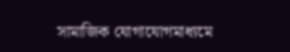সামাজিক যোগাযোগমাধ্যমে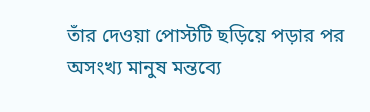তাঁর দেওয়া পোস্টটি ছড়িয়ে পড়ার পর অসংখ্য মানুষ মন্তব্যে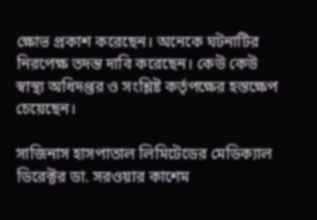ক্ষোভ প্রকাশ করেছেন। অনেকে ঘটনাটির নিরপেক্ষ তদন্ত দাবি করেছেন। কেউ কেউ স্বাস্থ্য অধিদপ্তর ও সংশ্লিষ্ট কর্তৃপক্ষের হস্তক্ষেপ চেয়েছেন।

সাজিনাস হাসপাতাল লিমিটেডের মেডিক্যাল ডিরেক্টর ডা. সরওয়ার কাশেম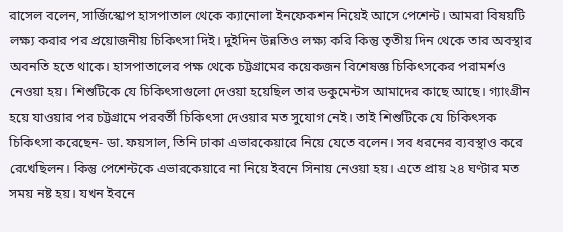রাসেল বলেন, সার্জিস্কোপ হাসপাতাল থেকে ক্যানোলা ইনফেকশন নিয়েই আসে পেশেন্ট। আমরা বিষয়টি লক্ষ্য করার পর প্রয়োজনীয় চিকিৎসা দিই। দুইদিন উন্নতিও লক্ষ্য করি কিন্তু তৃতীয় দিন থেকে তার অবস্থার অবনতি হতে থাকে। হাসপাতালের পক্ষ থেকে চট্টগ্রামের কয়েকজন বিশেষজ্ঞ চিকিৎসকের পরামর্শও নেওয়া হয়। শিশুটিকে যে চিকিৎসাগুলো দেওয়া হয়েছিল তার ডকুমেন্টস আমাদের কাছে আছে। গ্যাংগ্রীন হয়ে যাওয়ার পর চট্টগ্রামে পরবর্তী চিকিৎসা দেওয়ার মত সুযোগ নেই। তাই শিশুটিকে যে চিকিৎসক চিকিৎসা করেছেন- ডা. ফয়সাল, তিনি ঢাকা এভারকেয়ারে নিয়ে যেতে বলেন। সব ধরনের ব্যবস্থাও করে রেখেছিলন। কিন্তু পেশেন্টকে এভারকেয়ারে না নিয়ে ইবনে সিনায় নেওয়া হয়। এতে প্রায় ২৪ ঘণ্টার মত সময় নষ্ট হয়। যখন ইবনে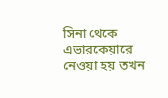সিনা থেকে এভারকেয়ারে নেওয়া হয় তখন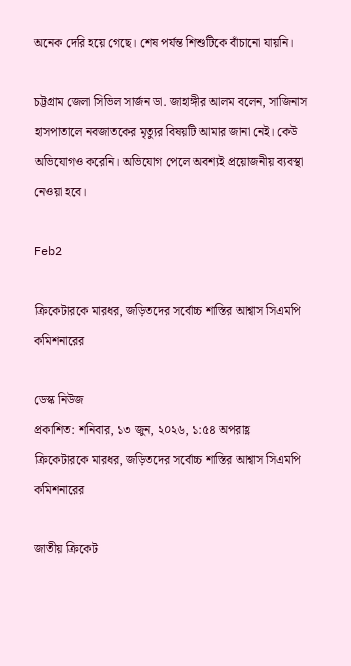অনেক দেরি হয়ে গেছে। শেষ পর্যন্ত শিশুটিকে বাঁচানো যায়নি।

চট্টগ্রাম জেলা সিভিল সার্জন ডা. জাহাঙ্গীর আলম বলেন, সাজিনাস হাসপাতালে নবজাতকের মৃত্যুর বিষয়টি আমার জানা নেই। কেউ অভিযোগও করেনি। অভিযোগ পেলে অবশ্যই প্রয়োজনীয় ব্যবস্থা নেওয়া হবে।

Feb2

ক্রিকেটারকে মারধর, জড়িতদের সর্বোচ্চ শাস্তির আশ্বাস সিএমপি কমিশনারের

ডেস্ক নিউজ
প্রকাশিত: শনিবার, ১৩ জুন, ২০২৬, ১:৫৪ অপরাহ্ণ
ক্রিকেটারকে মারধর, জড়িতদের সর্বোচ্চ শাস্তির আশ্বাস সিএমপি কমিশনারের

জাতীয় ক্রিকেট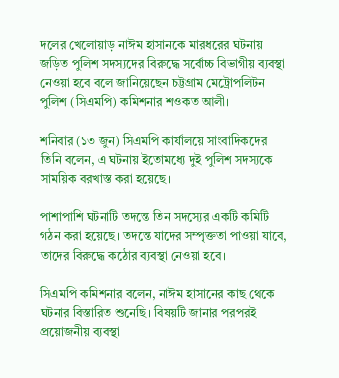দলের খেলোয়াড় নাঈম হাসানকে মারধরের ঘটনায় জড়িত পুলিশ সদস্যদের বিরুদ্ধে সর্বোচ্চ বিভাগীয় ব্যবস্থা নেওয়া হবে বলে জানিয়েছেন চট্টগ্রাম মেট্রোপলিটন পুলিশ (সিএমপি) কমিশনার শওকত আলী।

শনিবার (১৩ জুন) সিএমপি কার্যালয়ে সাংবাদিকদের তিনি বলেন, এ ঘটনায় ইতোমধ্যে দুই পুলিশ সদস্যকে সাময়িক বরখাস্ত করা হয়েছে।

পাশাপাশি ঘটনাটি তদন্তে তিন সদস্যের একটি কমিটি গঠন করা হয়েছে। তদন্তে যাদের সম্পৃক্ততা পাওয়া যাবে, তাদের বিরুদ্ধে কঠোর ব্যবস্থা নেওয়া হবে।

সিএমপি কমিশনার বলেন, নাঈম হাসানের কাছ থেকে ঘটনার বিস্তারিত শুনেছি। বিষয়টি জানার পরপরই প্রয়োজনীয় ব্যবস্থা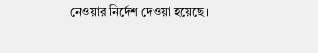নেওয়ার নির্দেশ দেওয়া হয়েছে।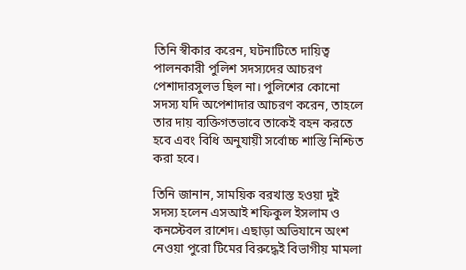তিনি স্বীকার করেন, ঘটনাটিতে দায়িত্ব পালনকারী পুলিশ সদস্যদের আচরণ পেশাদারসুলভ ছিল না। পুলিশের কোনো সদস্য যদি অপেশাদার আচরণ করেন, তাহলে তার দায় ব্যক্তিগতভাবে তাকেই বহন করতে হবে এবং বিধি অনুযায়ী সর্বোচ্চ শাস্তি নিশ্চিত করা হবে।

তিনি জানান, সাময়িক বরখাস্ত হওয়া দুই সদস্য হলেন এসআই শফিকুল ইসলাম ও কনস্টেবল রাশেদ। এছাড়া অভিযানে অংশ নেওয়া পুরো টিমের বিরুদ্ধেই বিভাগীয় মামলা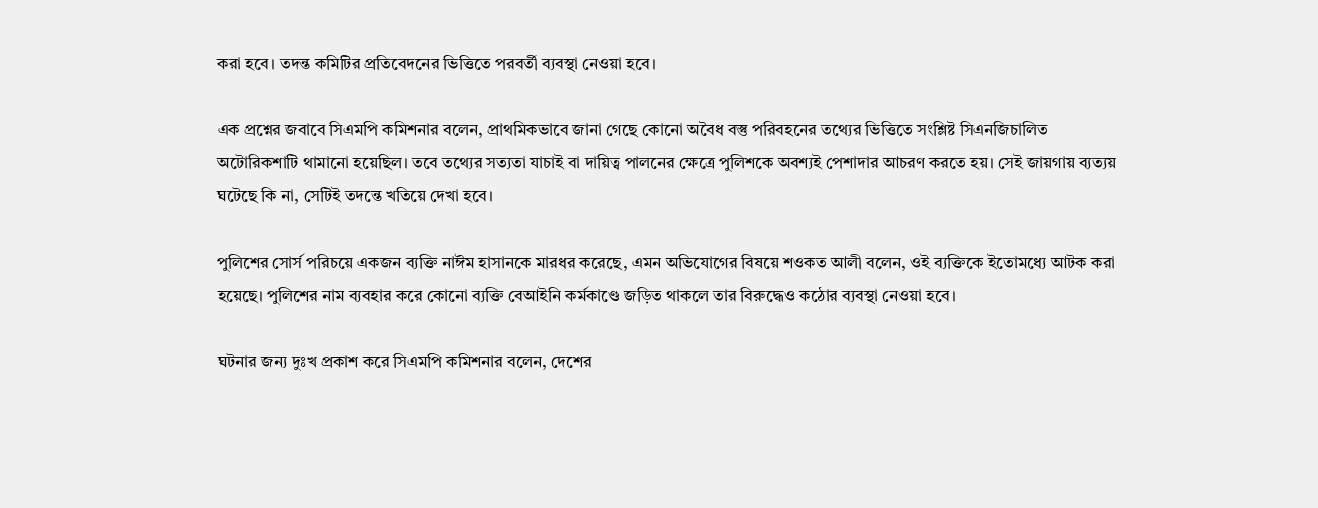করা হবে। তদন্ত কমিটির প্রতিবেদনের ভিত্তিতে পরবর্তী ব্যবস্থা নেওয়া হবে।

এক প্রশ্নের জবাবে সিএমপি কমিশনার বলেন, প্রাথমিকভাবে জানা গেছে কোনো অবৈধ বস্তু পরিবহনের তথ্যের ভিত্তিতে সংশ্লিষ্ট সিএনজিচালিত অটোরিকশাটি থামানো হয়েছিল। তবে তথ্যের সত্যতা যাচাই বা দায়িত্ব পালনের ক্ষেত্রে পুলিশকে অবশ্যই পেশাদার আচরণ করতে হয়। সেই জায়গায় ব্যত্যয় ঘটেছে কি না, সেটিই তদন্তে খতিয়ে দেখা হবে।

পুলিশের সোর্স পরিচয়ে একজন ব্যক্তি নাঈম হাসানকে মারধর করেছে, এমন অভিযোগের বিষয়ে শওকত আলী বলেন, ওই ব্যক্তিকে ইতোমধ্যে আটক করা হয়েছে। পুলিশের নাম ব্যবহার করে কোনো ব্যক্তি বেআইনি কর্মকাণ্ডে জড়িত থাকলে তার বিরুদ্ধেও কঠোর ব্যবস্থা নেওয়া হবে।

ঘটনার জন্য দুঃখ প্রকাশ করে সিএমপি কমিশনার বলেন, দেশের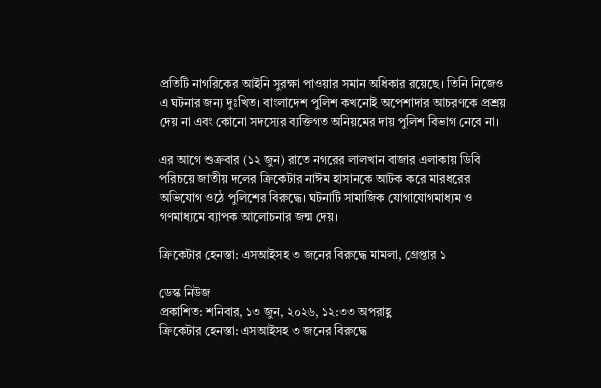প্রতিটি নাগরিকের আইনি সুরক্ষা পাওয়ার সমান অধিকার রয়েছে। তিনি নিজেও এ ঘটনার জন্য দুঃখিত। বাংলাদেশ পুলিশ কখনোই অপেশাদার আচরণকে প্রশ্রয় দেয় না এবং কোনো সদস্যের ব্যক্তিগত অনিয়মের দায় পুলিশ বিভাগ নেবে না।

এর আগে শুক্রবার (১২ জুন) রাতে নগরের লালখান বাজার এলাকায় ডিবি পরিচয়ে জাতীয় দলের ক্রিকেটার নাঈম হাসানকে আটক করে মারধরের অভিযোগ ওঠে পুলিশের বিরুদ্ধে। ঘটনাটি সামাজিক যোগাযোগমাধ্যম ও গণমাধ্যমে ব্যাপক আলোচনার জন্ম দেয়।

ক্রিকেটার হেনস্তা: এসআইসহ ৩ জনের বিরুদ্ধে মামলা, গ্রেপ্তার ১

ডেস্ক নিউজ
প্রকাশিত: শনিবার, ১৩ জুন, ২০২৬, ১২:৩৩ অপরাহ্ণ
ক্রিকেটার হেনস্তা: এসআইসহ ৩ জনের বিরুদ্ধে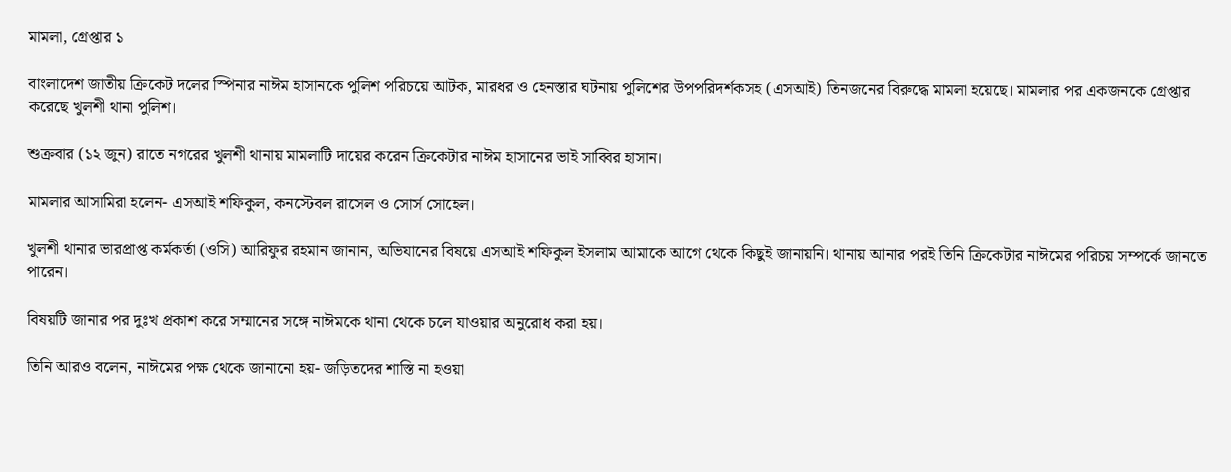মামলা, গ্রেপ্তার ১

বাংলাদেশ জাতীয় ক্রিকেট দলের স্পিনার নাঈম হাসানকে পুলিশ পরিচয়ে আটক, মারধর ও হেনস্তার ঘটনায় পুলিশের উপপরিদর্শকসহ (এসআই) তিনজনের বিরুদ্ধে মামলা হয়েছে। মামলার পর একজনকে গ্রেপ্তার করেছে খুলশী থানা পুলিশ।

শুক্রবার (১২ জুন) রাতে নগরের খুলশী থানায় মামলাটি দায়ের করেন ক্রিকেটার নাঈম হাসানের ভাই সাব্বির হাসান।

মামলার আসামিরা হলেন- এসআই শফিকুল, কনস্টেবল রাসেল ও সোর্স সোহেল।

খুলশী থানার ভারপ্রাপ্ত কর্মকর্তা (ওসি) আরিফুর রহমান জানান, অভিযানের বিষয়ে এসআই শফিকুল ইসলাম আমাকে আগে থেকে কিছুই জানায়নি। থানায় আনার পরই তিনি ক্রিকেটার নাঈমের পরিচয় সম্পর্কে জানতে পারেন।

বিষয়টি জানার পর দুঃখ প্রকাশ করে সম্মানের সঙ্গে নাঈমকে থানা থেকে চলে যাওয়ার অনুরোধ করা হয়।

তিনি আরও বলেন, নাঈমের পক্ষ থেকে জানানো হয়- জড়িতদের শাস্তি না হওয়া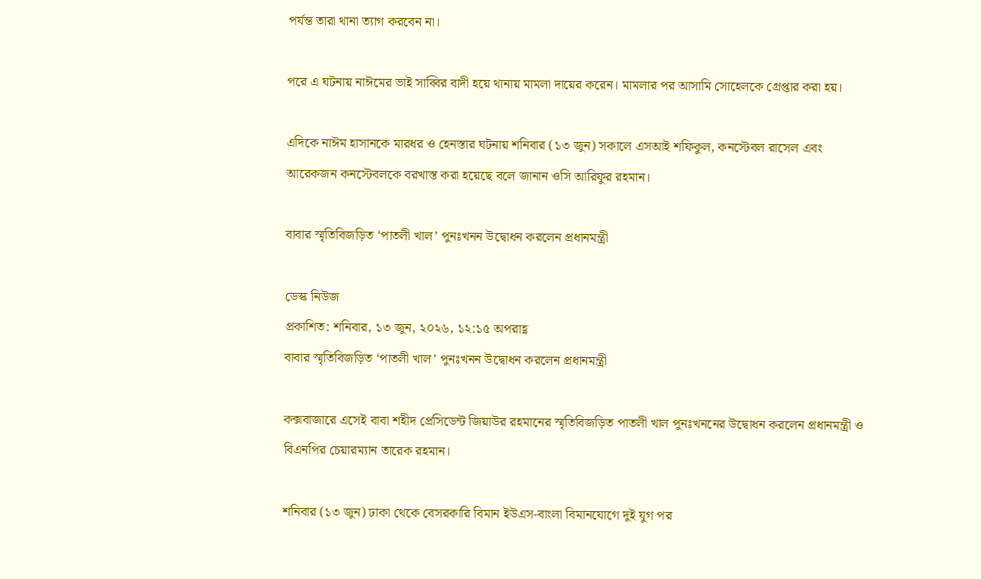পর্যন্ত তারা থানা ত্যাগ করবেন না।

পরে এ ঘটনায় নাঈমের ভাই সাব্বির বাদী হয়ে থানায় মামলা দায়ের করেন। মামলার পর আসামি সোহেলকে গ্রেপ্তার করা হয়।

এদিকে নাঈম হাসানকে মারধর ও হেনস্তার ঘটনায় শনিবার (১৩ জুন) সকালে এসআই শফিকুল, কনস্টেবল রাসেল এবং আরেকজন কনস্টেবলকে বরখাস্ত করা হয়েছে বলে জানান ওসি আরিফুর রহমান।

বাবার স্মৃতিবিজড়িত ‘পাতলী খাল’ পুনঃখনন উদ্বোধন করলেন প্রধানমন্ত্রী

ডেস্ক নিউজ
প্রকাশিত: শনিবার, ১৩ জুন, ২০২৬, ১২:১৫ অপরাহ্ণ
বাবার স্মৃতিবিজড়িত ‘পাতলী খাল’ পুনঃখনন উদ্বোধন করলেন প্রধানমন্ত্রী

কক্সবাজারে এসেই বাবা শহীদ প্রেসিডেন্ট জিয়াউর রহমানের স্মৃতিবিজড়িত পাতলী খাল পুনঃখননের উদ্বোধন করলেন প্রধানমন্ত্রী ও বিএনপির চেয়ারম্যান তারেক রহমান।

শনিবার (১৩ জুন) ঢাকা থেকে বেসরকারি বিমান ইউএস-বাংলা বিমানযোগে দুই যুগ পর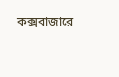কক্সবাজারে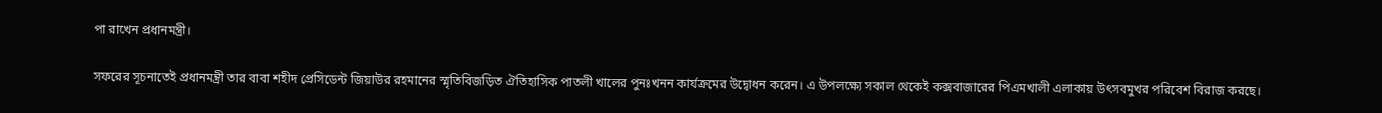পা রাখেন প্রধানমন্ত্রী।

সফরের সূচনাতেই প্রধানমন্ত্রী তার বাবা শহীদ প্রেসিডেন্ট জিয়াউর রহমানের স্মৃতিবিজড়িত ঐতিহাসিক পাতলী খালের পুনঃখনন কার্যক্রমের উদ্বোধন করেন। এ উপলক্ষ্যে সকাল থেকেই কক্সবাজারের পিএমখালী এলাকায় উৎসবমুখর পরিবেশ বিরাজ করছে।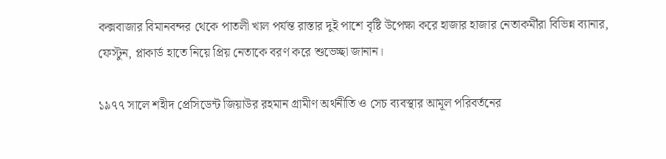কক্সবাজার বিমানবন্দর থেকে পাতলী খাল পর্যন্ত রাস্তার দুই পাশে বৃষ্টি উপেক্ষা করে হাজার হাজার নেতাকর্মীরা বিভিন্ন ব্যানার, ফেস্টুন, প্লাকার্ড হাতে নিয়ে প্রিয় নেতাকে বরণ করে শুভেচ্ছা জানান।

১৯৭৭ সালে শহীদ প্রেসিডেন্ট জিয়াউর রহমান গ্রামীণ অর্থনীতি ও সেচ ব্যবস্থার আমূল পরিবর্তনের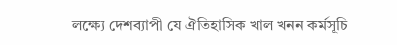লক্ষ্যে দেশব্যাপী যে ঐতিহাসিক খাল খনন কর্মসূচি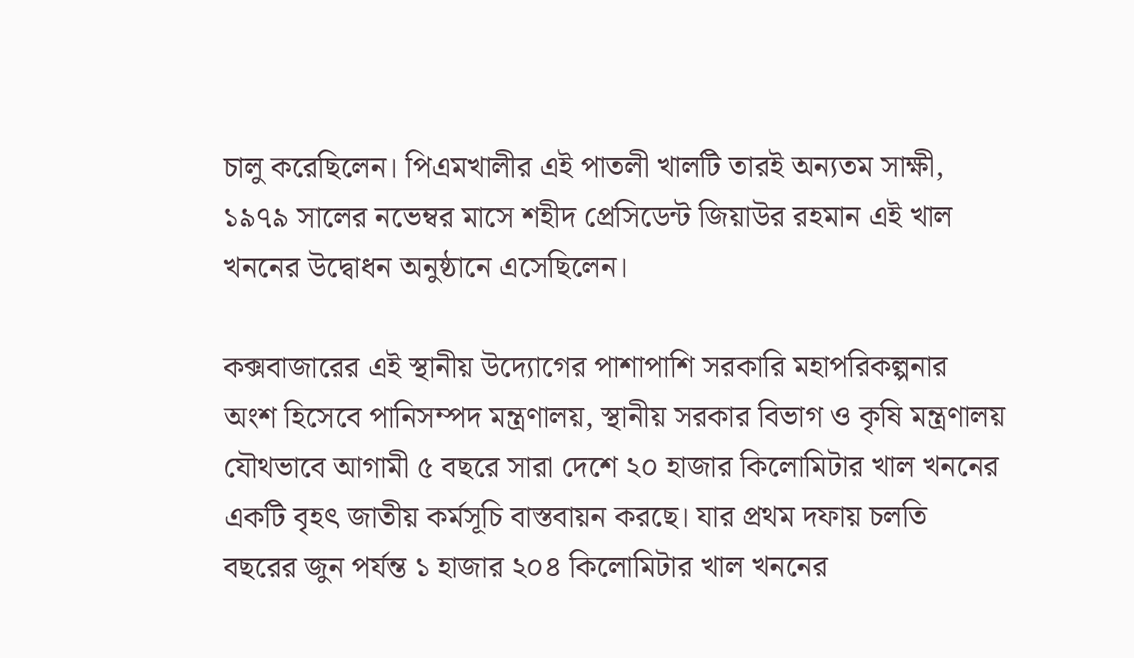চালু করেছিলেন। পিএমখালীর এই পাতলী খালটি তারই অন্যতম সাক্ষী, ১৯৭৯ সালের নভেম্বর মাসে শহীদ প্রেসিডেন্ট জিয়াউর রহমান এই খাল খননের উদ্বোধন অনুষ্ঠানে এসেছিলেন।

কক্সবাজারের এই স্থানীয় উদ্যোগের পাশাপাশি সরকারি মহাপরিকল্পনার অংশ হিসেবে পানিসম্পদ মন্ত্রণালয়, স্থানীয় সরকার বিভাগ ও কৃষি মন্ত্রণালয় যৌথভাবে আগামী ৫ বছরে সারা দেশে ২০ হাজার কিলোমিটার খাল খননের একটি বৃহৎ জাতীয় কর্মসূচি বাস্তবায়ন করছে। যার প্রথম দফায় চলতি বছরের জুন পর্যন্ত ১ হাজার ২০৪ কিলোমিটার খাল খননের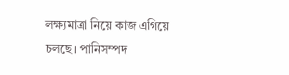লক্ষ্যমাত্রা নিয়ে কাজ এগিয়ে চলছে। পানিসম্পদ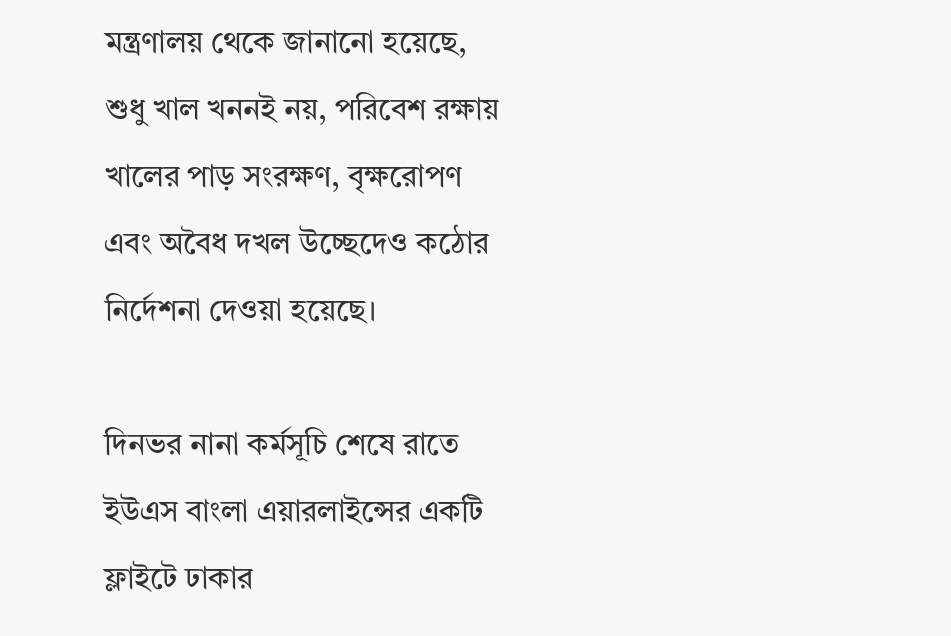মন্ত্রণালয় থেকে জানানো হয়েছে, শুধু খাল খননই নয়, পরিবেশ রক্ষায় খালের পাড় সংরক্ষণ, বৃক্ষরোপণ এবং অবৈধ দখল উচ্ছেদেও কঠোর নির্দেশনা দেওয়া হয়েছে।

দিনভর নানা কর্মসূচি শেষে রাতে ইউএস বাংলা এয়ারলাইন্সের একটি ফ্লাইটে ঢাকার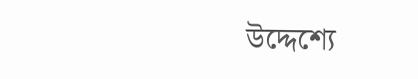উদ্দেশ্যে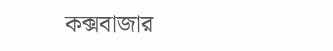কক্সবাজার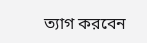ত্যাগ করবেন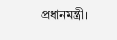প্রধানমন্ত্রী।